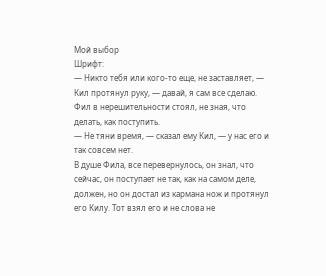Мой выбор
Шрифт:
— Никто тебя или кого-то еще, не заставляет, — Кил протянул руку, — давай, я сам все сделаю.
Фил в нерешительности стоял, не зная, что делать, как поступить.
— Не тяни время, — сказал ему Кил, — у нас его и так совсем нет.
В душе Фила, все перевернулось, он знал, что сейчас, он поступает не так, как на самом деле, должен, но он достал из кармана нож и протянул его Килу. Тот взял его и не слова не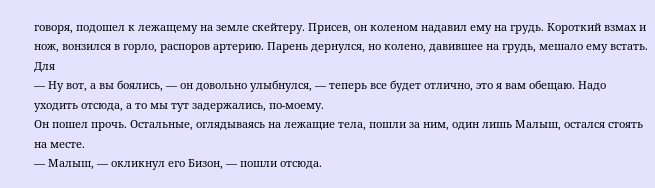говоря, подошел к лежащему на земле скейтеру. Присев, он коленом надавил ему на грудь. Короткий взмах и нож, вонзился в горло, распоров артерию. Парень дернулся, но колено, давившее на грудь, мешало ему встать. Для
— Ну вот, а вы боялись, — он довольно улыбнулся, — теперь все будет отлично, это я вам обещаю. Надо уходить отсюда, а то мы тут задержались, по-моему.
Он пошел прочь. Остальные, оглядываясь на лежащие тела, пошли за ним, один лишь Малыш, остался стоять на месте.
— Малыш, — окликнул его Бизон, — пошли отсюда.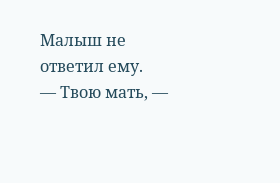Малыш не ответил ему.
— Твою мать, —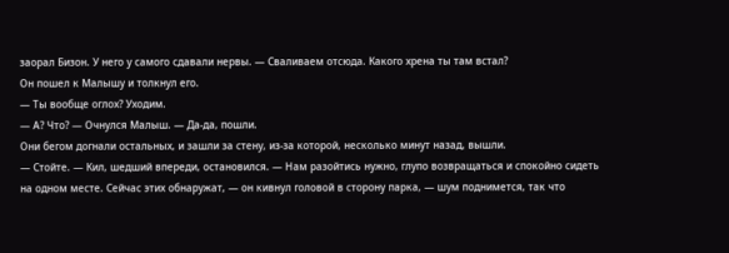заорал Бизон. У него у самого сдавали нервы. — Сваливаем отсюда. Какого хрена ты там встал?
Он пошел к Малышу и толкнул его.
— Ты вообще оглох? Уходим.
— А? Что? — Очнулся Малыш. — Да-да, пошли.
Они бегом догнали остальных, и зашли за стену, из-за которой, несколько минут назад, вышли.
— Стойте. — Кил, шедший впереди, остановился. — Нам разойтись нужно, глупо возвращаться и спокойно сидеть на одном месте. Сейчас этих обнаружат, — он кивнул головой в сторону парка, — шум поднимется, так что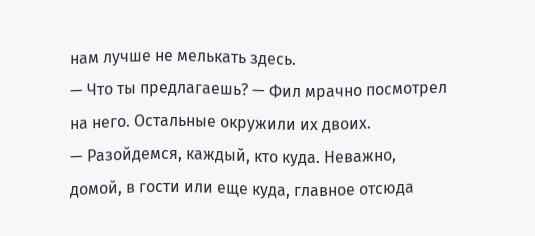нам лучше не мелькать здесь.
— Что ты предлагаешь? — Фил мрачно посмотрел на него. Остальные окружили их двоих.
— Разойдемся, каждый, кто куда. Неважно, домой, в гости или еще куда, главное отсюда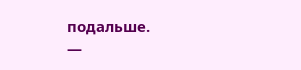подальше.
—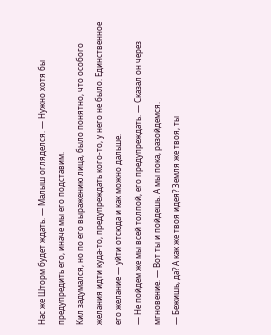Нас же Шторм будет ждать. — Малыш огляделся. — Нужно хотя бы предупредить его, иначе мы его подставим.
Кил задумался, но по его выражению лица, было понятно, что особого желания идти куда-то, предупреждать кого-то, у него не было. Единственное его желание — уйти отсюда и как можно дальше.
— Не пойдем же мы всей толпой, его предупреждать. — Сказал он через мгновение. — Вот ты и пойдешь. А мы пока, разойдемся.
— Бежишь, да? А как же твоя идея? Земля же твоя, ты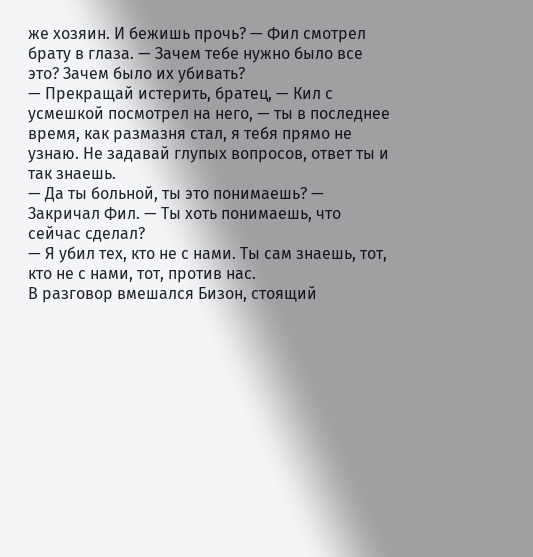же хозяин. И бежишь прочь? — Фил смотрел брату в глаза. — Зачем тебе нужно было все это? Зачем было их убивать?
— Прекращай истерить, братец, — Кил с усмешкой посмотрел на него, — ты в последнее время, как размазня стал, я тебя прямо не узнаю. Не задавай глупых вопросов, ответ ты и так знаешь.
— Да ты больной, ты это понимаешь? — Закричал Фил. — Ты хоть понимаешь, что сейчас сделал?
— Я убил тех, кто не с нами. Ты сам знаешь, тот, кто не с нами, тот, против нас.
В разговор вмешался Бизон, стоящий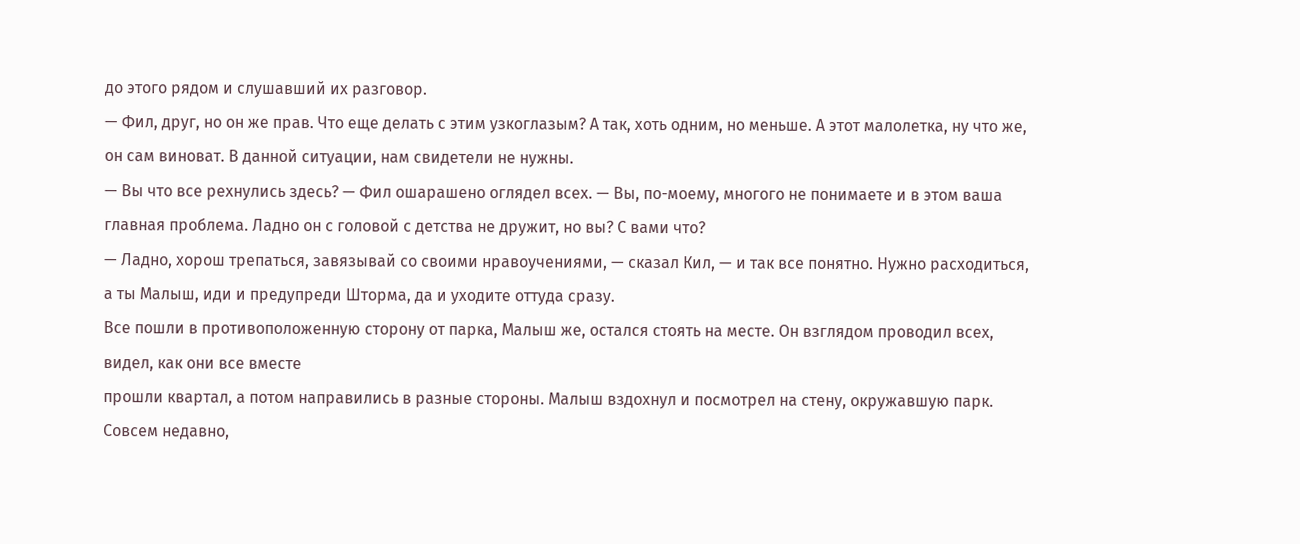до этого рядом и слушавший их разговор.
— Фил, друг, но он же прав. Что еще делать с этим узкоглазым? А так, хоть одним, но меньше. А этот малолетка, ну что же, он сам виноват. В данной ситуации, нам свидетели не нужны.
— Вы что все рехнулись здесь? — Фил ошарашено оглядел всех. — Вы, по-моему, многого не понимаете и в этом ваша главная проблема. Ладно он с головой с детства не дружит, но вы? С вами что?
— Ладно, хорош трепаться, завязывай со своими нравоучениями, — сказал Кил, — и так все понятно. Нужно расходиться, а ты Малыш, иди и предупреди Шторма, да и уходите оттуда сразу.
Все пошли в противоположенную сторону от парка, Малыш же, остался стоять на месте. Он взглядом проводил всех, видел, как они все вместе
прошли квартал, а потом направились в разные стороны. Малыш вздохнул и посмотрел на стену, окружавшую парк. Совсем недавно,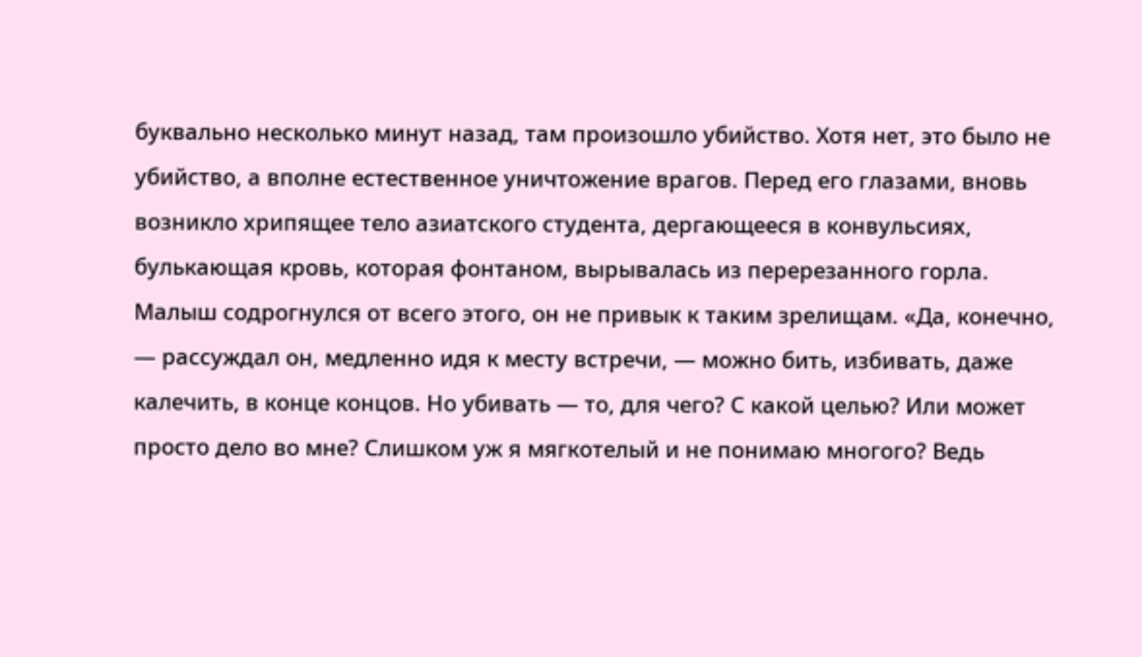буквально несколько минут назад, там произошло убийство. Хотя нет, это было не убийство, а вполне естественное уничтожение врагов. Перед его глазами, вновь возникло хрипящее тело азиатского студента, дергающееся в конвульсиях, булькающая кровь, которая фонтаном, вырывалась из перерезанного горла. Малыш содрогнулся от всего этого, он не привык к таким зрелищам. «Да, конечно, — рассуждал он, медленно идя к месту встречи, — можно бить, избивать, даже калечить, в конце концов. Но убивать — то, для чего? С какой целью? Или может просто дело во мне? Слишком уж я мягкотелый и не понимаю многого? Ведь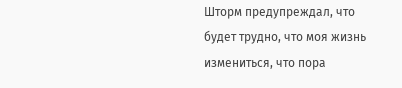Шторм предупреждал, что будет трудно, что моя жизнь измениться, что пора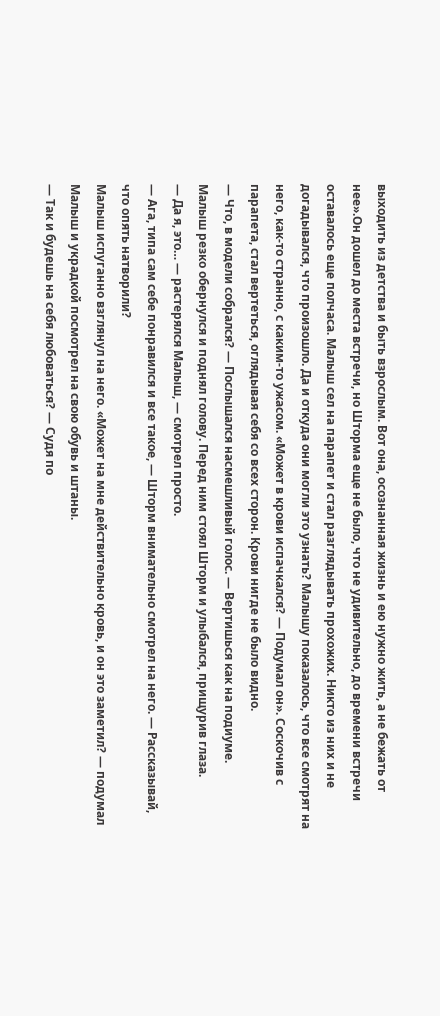выходить из детства и быть взрослым. Вот она, осознанная жизнь и ею нужно жить, а не бежать от нее».Он дошел до места встречи, но Шторма еще не было, что не удивительно, до времени встречи оставалось еще полчаса. Малыш сел на парапет и стал разглядывать прохожих. Никто из них и не догадывался, что произошло. Да и откуда они могли это узнать? Малышу показалось, что все смотрят на него, как-то странно, с каким-то ужасом. «Может в крови испачкался? — Подумал он». Соскочив с парапета, стал вертеться, оглядывая себя со всех сторон. Крови нигде не было видно.
— Что, в модели собрался? — Послышался насмешливый голос. — Вертишься как на подиуме.
Малыш резко обернулся и поднял голову. Перед ним стоял Шторм и улыбался, прищурив глаза.
— Да я, это… — растерялся Малыш, — смотрел просто.
— Ага, типа сам себе понравился и все такое, — Шторм внимательно смотрел на него. — Рассказывай, что опять натворили?
Малыш испуганно взглянул на него. «Может на мне действительно кровь, и он это заметил? — подумал Малыш и украдкой посмотрел на свою обувь и штаны.
— Так и будешь на себя любоваться? — Судя по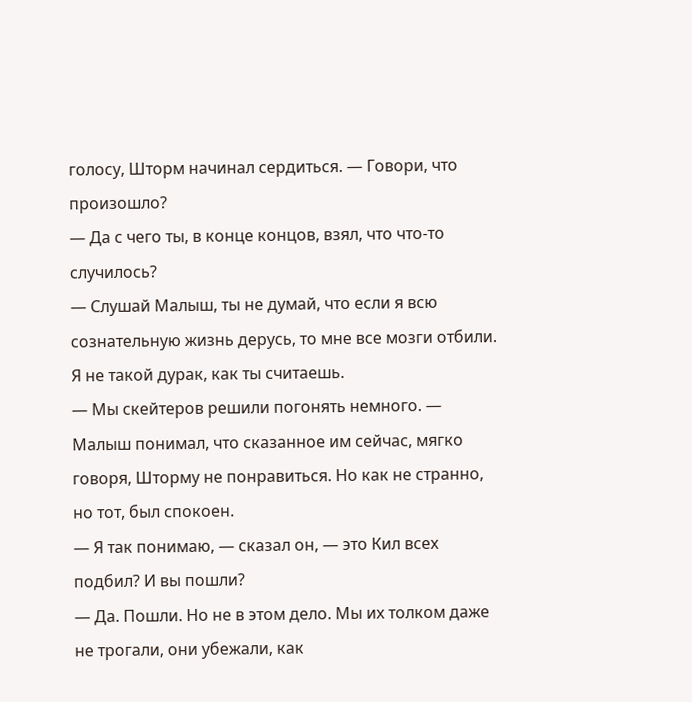голосу, Шторм начинал сердиться. — Говори, что произошло?
— Да с чего ты, в конце концов, взял, что что-то случилось?
— Слушай Малыш, ты не думай, что если я всю сознательную жизнь дерусь, то мне все мозги отбили. Я не такой дурак, как ты считаешь.
— Мы скейтеров решили погонять немного. — Малыш понимал, что сказанное им сейчас, мягко говоря, Шторму не понравиться. Но как не странно, но тот, был спокоен.
— Я так понимаю, — сказал он, — это Кил всех подбил? И вы пошли?
— Да. Пошли. Но не в этом дело. Мы их толком даже не трогали, они убежали, как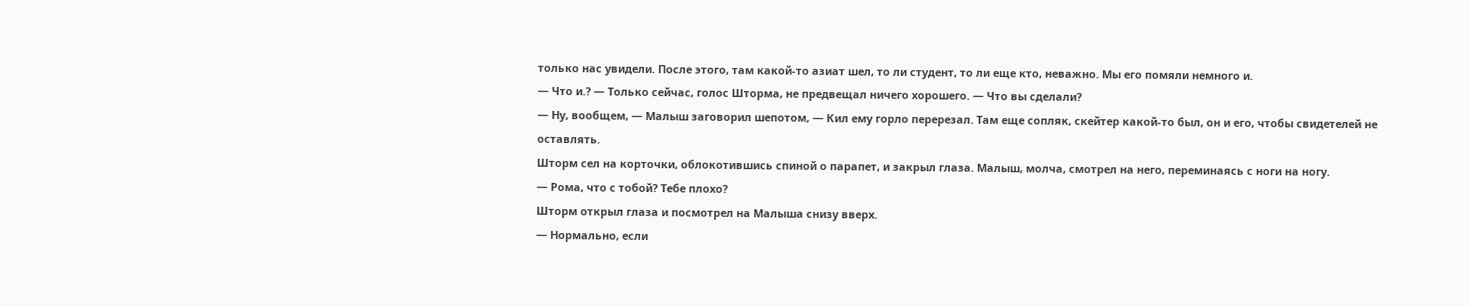только нас увидели. После этого, там какой-то азиат шел, то ли студент, то ли еще кто, неважно. Мы его помяли немного и.
— Что и.? — Только сейчас, голос Шторма, не предвещал ничего хорошего. — Что вы сделали?
— Ну, вообщем, — Малыш заговорил шепотом, — Кил ему горло перерезал. Там еще сопляк, скейтер какой-то был, он и его, чтобы свидетелей не оставлять.
Шторм сел на корточки, облокотившись спиной о парапет, и закрыл глаза. Малыш, молча, смотрел на него, переминаясь с ноги на ногу.
— Рома, что с тобой? Тебе плохо?
Шторм открыл глаза и посмотрел на Малыша снизу вверх.
— Нормально, если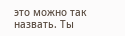это можно так назвать. Ты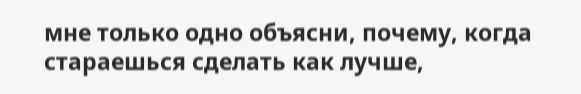мне только одно объясни, почему, когда стараешься сделать как лучше,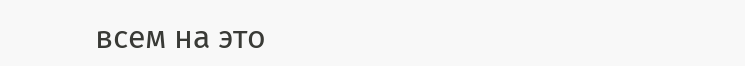всем на это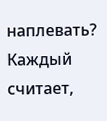наплевать? Каждый считает,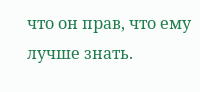что он прав, что ему лучше знать.